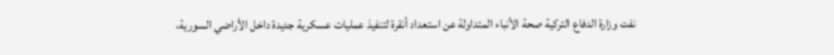نفت وزارة الدفاع التركية صحة الأنباء المتداولة عن استعداد أنقرة لتنفيذ عمليات عسكرية جديدة داخل الأراضي السورية،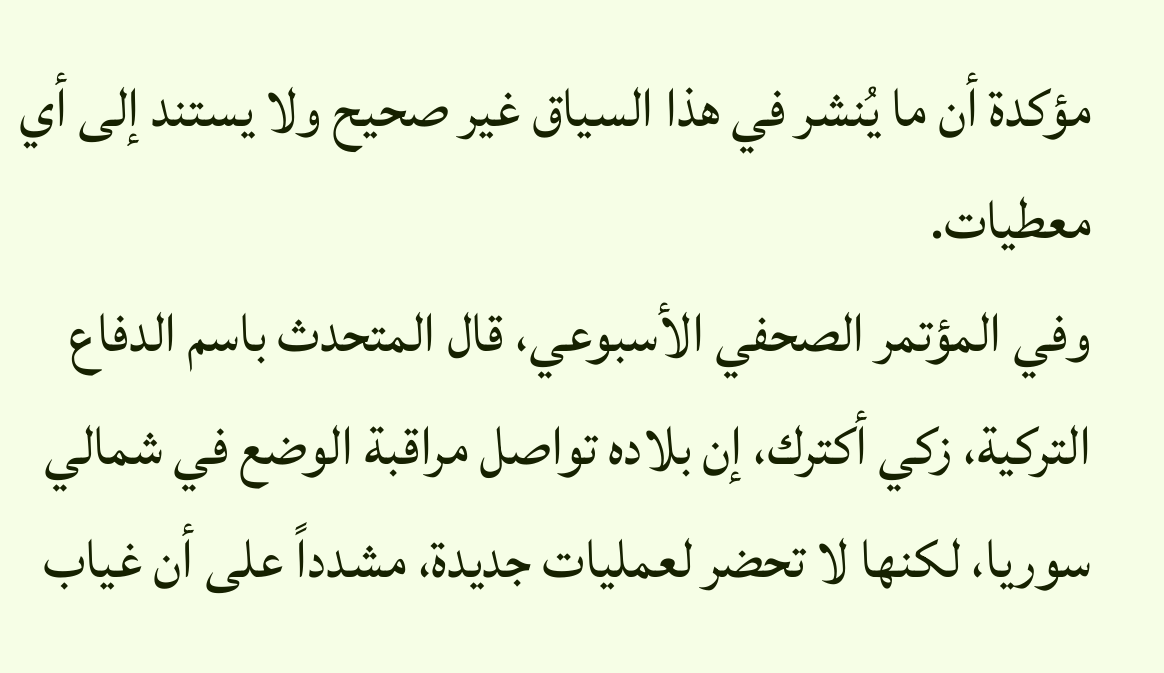مؤكدة أن ما يُنشر في هذا السياق غير صحيح ولا يستند إلى أي معطيات.
وفي المؤتمر الصحفي الأسبوعي، قال المتحدث باسم الدفاع التركية، زكي أكترك، إن بلاده تواصل مراقبة الوضع في شمالي سوريا، لكنها لا تحضر لعمليات جديدة، مشدداً على أن غياب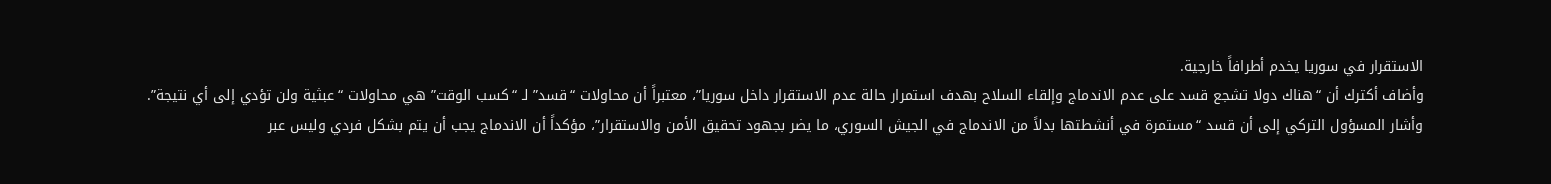الاستقرار في سوريا يخدم أطرافاً خارجية.
وأضاف أكترك أن “هناك دولا تشجع قسد على عدم الاندماج وإلقاء السلاح بهدف استمرار حالة عدم الاستقرار داخل سوريا”، معتبراً أن محاولات “قسد” لـ “كسب الوقت” هي محاولات “عبثية ولن تؤدي إلى أي نتيجة”.
وأشار المسؤول التركي إلى أن قسد “مستمرة في أنشطتها بدلاً من الاندماج في الجيش السوري، ما يضر بجهود تحقيق الأمن والاستقرار”، مؤكداً أن الاندماج يجب أن يتم بشكل فردي وليس عبر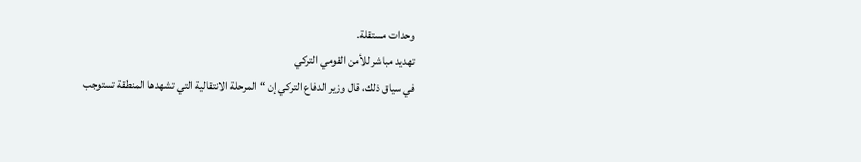وحدات مستقلة.
تهديد مباشر للأمن القومي التركي
في سياق ذلك، قال وزير الدفاع التركي إن “المرحلة الانتقالية التي تشهدها المنطقة تستوجب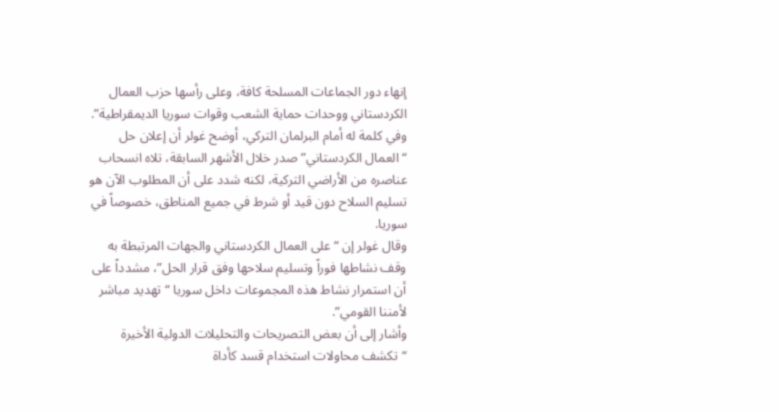إنهاء دور الجماعات المسلحة كافة، وعلى رأسها حزب العمال الكردستاني ووحدات حماية الشعب وقوات سوريا الديمقراطية”.
وفي كلمة له أمام البرلمان التركي، أوضح غولر أن إعلان حل “العمال الكردستاني” صدر خلال الأشهر السابقة، تلاه انسحاب عناصره من الأراضي التركية، لكنه شدد على أن المطلوب الآن هو تسليم السلاح دون قيد أو شرط في جميع المناطق، خصوصاً في سوريا.
وقال غولر إن “على العمال الكردستاني والجهات المرتبطة به وقف نشاطها فوراً وتسليم سلاحها وفق قرار الحل”، مشدداً على أن استمرار نشاط هذه المجموعات داخل سوريا “تهديد مباشر لأمننا القومي”.
وأشار إلى أن بعض التصريحات والتحليلات الدولية الأخيرة “تكشف محاولات استخدام قسد كأداة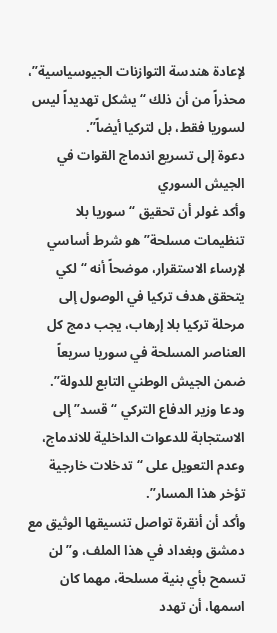لإعادة هندسة التوازنات الجيوسياسية”، محذراً من أن ذلك “يشكل تهديداً ليس لسوريا فقط، بل لتركيا أيضاً”.
دعوة إلى تسريع اندماج القوات في الجيش السوري
وأكد غولر أن تحقيق “سوريا بلا تنظيمات مسلحة” هو شرط أساسي لإرساء الاستقرار، موضحاً أنه “لكي يتحقق هدف تركيا في الوصول إلى مرحلة تركيا بلا إرهاب، يجب دمج كل العناصر المسلحة في سوريا سريعاً ضمن الجيش الوطني التابع للدولة”.
ودعا وزير الدفاع التركي “قسد” إلى الاستجابة للدعوات الداخلية للاندماج، وعدم التعويل على “تدخلات خارجية تؤخر هذا المسار”.
وأكد أن أنقرة تواصل تنسيقها الوثيق مع دمشق وبغداد في هذا الملف، و”لن تسمح بأي بنية مسلحة، مهما كان اسمها، أن تهدد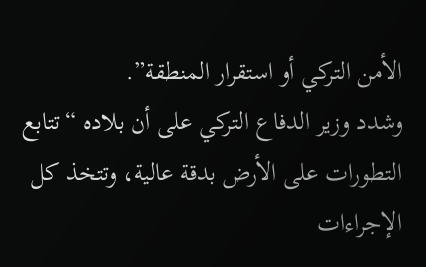الأمن التركي أو استقرار المنطقة”.
وشدد وزير الدفاع التركي على أن بلاده “تتابع التطورات على الأرض بدقة عالية، وتتخذ كل الإجراءات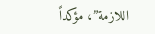اللازمة”، مؤكداً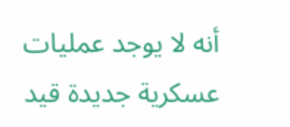أنه لا يوجد عمليات عسكرية جديدة قيد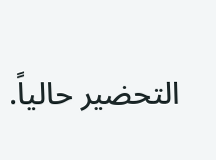التحضير حالياً.